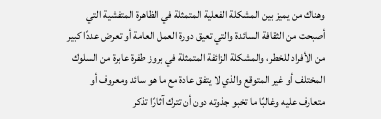وهناك من يميز بين المشكلة الفعلية المتمثلة في الظاهرة المتفشية التي أصبحت من الثقافة السائدة والتي تعيق دورة العمل العامة أو تعرض عددًا كبير من الأفراد للخطر، والمشكلة الزائفة المتمثلة في بروز طفرة عابرة من السلوك المختلف أو غير المتوقع والذي لا يتفق عادة مع ما هو سائد ومعروف أو متعارف عليه وغالبًا ما تخبو جذوته دون أن تترك آثارًا تذكر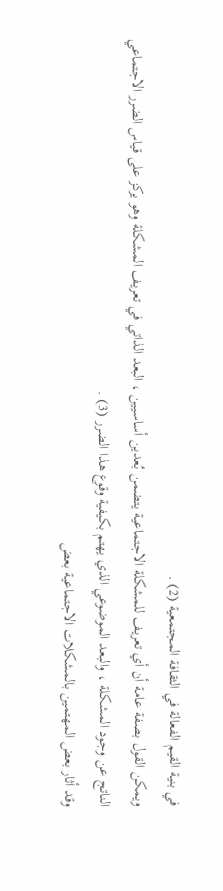في بنية القيم الفعالة في الثقافة المجتمعية (2) .
ويمكن القول بصفة عامة أن أي تعريف للمشكلة الاجتماعية يتضمن بُعدين أساسيين ، البعد الذاتي في تعريف المشكلة وهو يركز على قياس الضرر الاجتماعي الناتج عن وجود المشكلة ، والبعد الموضوعي الذي يهتم بكيفية وقوع هذا الضرر (3) .
وقد أثار بعض المهتمين بالمشكلات الاجتماعية بعض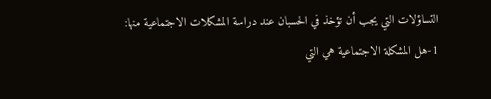التساؤلات التي يجب أن تؤخذ في الحسبان عند دراسة المشكلات الاجتماعية منها:
1-هل المشكلة الاجتماعية هي التي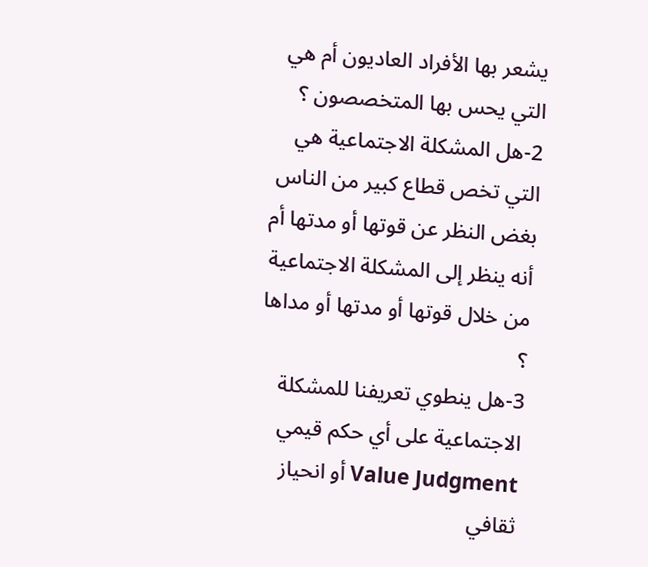يشعر بها الأفراد العاديون أم هي التي يحس بها المتخصصون ؟
2-هل المشكلة الاجتماعية هي التي تخص قطاع كبير من الناس بغض النظر عن قوتها أو مدتها أم أنه ينظر إلى المشكلة الاجتماعية من خلال قوتها أو مدتها أو مداها ؟
3-هل ينطوي تعريفنا للمشكلة الاجتماعية على أي حكم قيمي Value Judgment أو انحياز ثقافي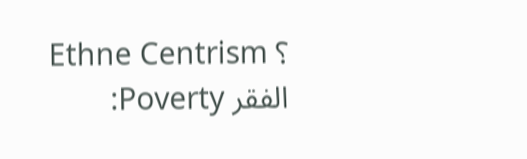Ethne Centrism ؟
الفقر Poverty: